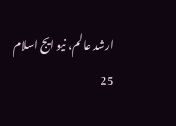ارشد عالم، نیو ایج اسلام
25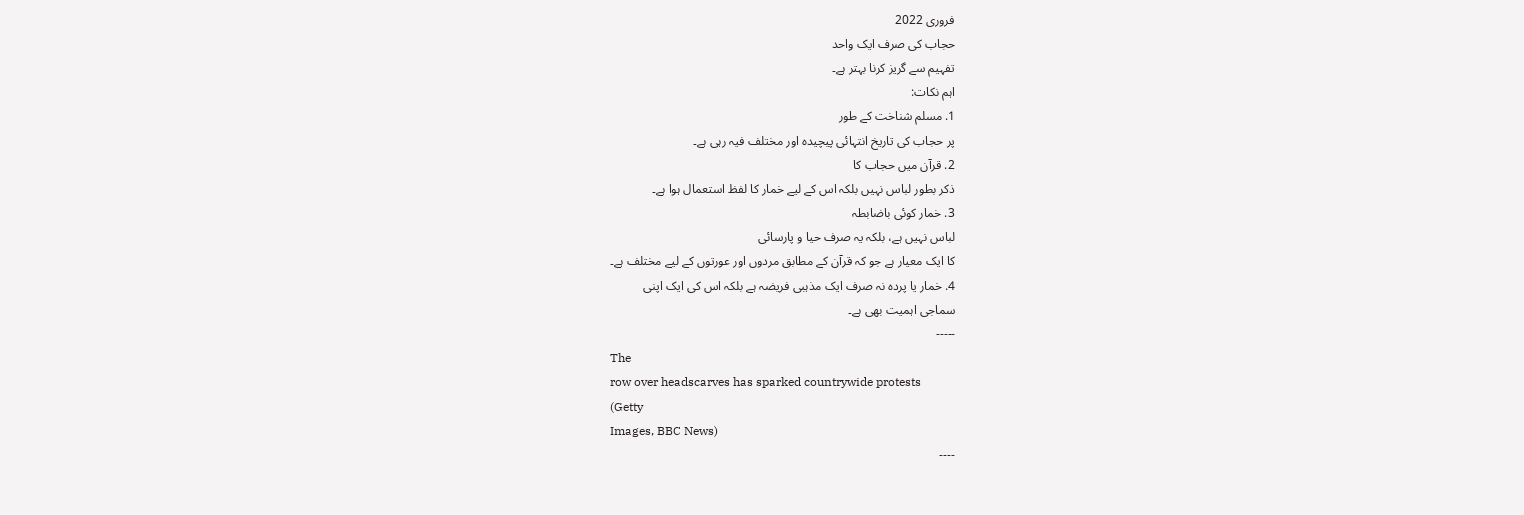فروری 2022
حجاب کی صرف ایک واحد
تفہیم سے گریز کرنا بہتر ہے۔
اہم نکات:
1. مسلم شناخت کے طور
پر حجاب کی تاریخ انتہائی پیچیدہ اور مختلف فیہ رہی ہے۔
2. قرآن میں حجاب کا
ذکر بطور لباس نہیں بلکہ اس کے لیے خمار کا لفظ استعمال ہوا ہے۔
3. خمار کوئی باضابطہ
لباس نہیں ہے، بلکہ یہ صرف حیا و پارسائی
کا ایک معیار ہے جو کہ قرآن کے مطابق مردوں اور عورتوں کے لیے مختلف ہے۔
4. خمار یا پردہ نہ صرف ایک مذہبی فریضہ ہے بلکہ اس کی ایک اپنی
سماجی اہمیت بھی ہے۔
-----
The
row over headscarves has sparked countrywide protests
(Getty
Images, BBC News)
----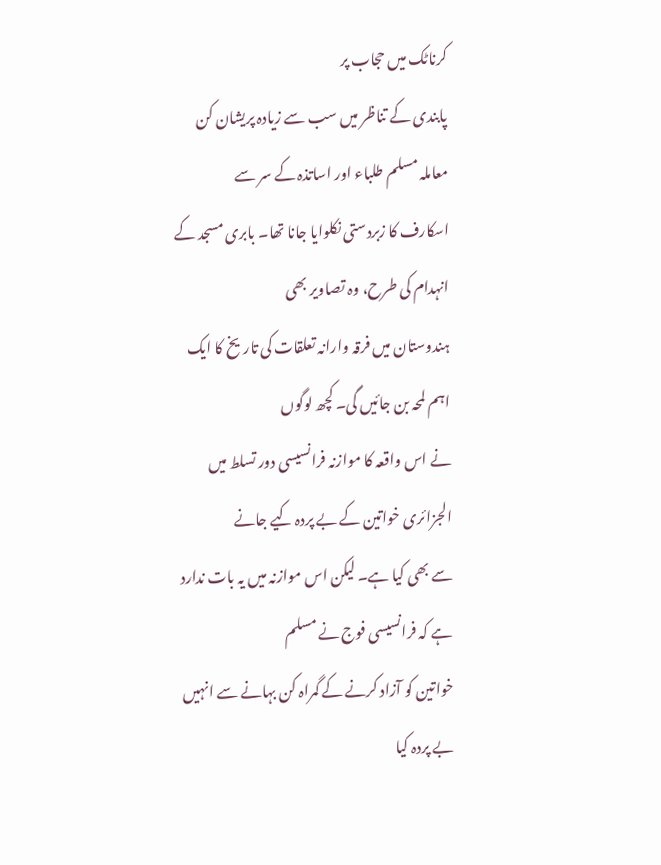کرناٹک میں حجاب پر
پابندی کے تناظر میں سب سے زیادہ پریشان کن معاملہ مسلم طلباء اور اساتذہ کے سر سے
اسکارف کا زبردستی نکلوایا جانا تھا۔ بابری مسجد کے انہدام کی طرح، وہ تصاویر بھی
ہندوستان میں فرقہ وارانہ تعلقات کی تاریخ کا ایک اہم لمحہ بن جائیں گی۔ کچھ لوگوں
نے اس واقعہ کا موازنہ فرانسیسی دور تسلط میں الجزائری خواتین کے بے پردہ کیے جانے
سے بھی کیا ہے۔ لیکن اس موازنہ میں یہ بات ندارد ہے کہ فرانسیسی فوج نے مسلم
خواتین کو آزاد کرنے کے گمراہ کن بہانے سے انہیں بے پردہ کیا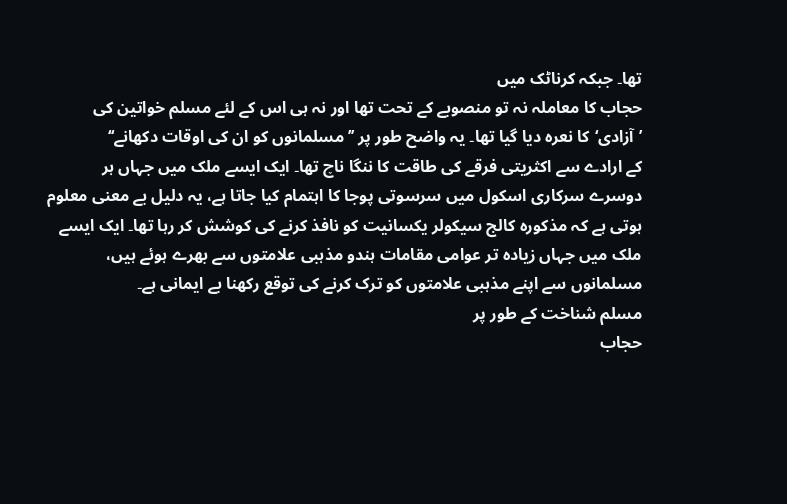تھا۔ جبکہ کرناٹک میں
حجاب کا معاملہ نہ تو منصوبے کے تحت تھا اور نہ ہی اس کے لئے مسلم خواتین کی
’آزادی‘کا نعرہ دیا گیا تھا۔ یہ واضح طور پر ’’مسلمانوں کو ان کی اوقات دکھانے‘‘
کے ارادے سے اکثریتی فرقے کی طاقت کا ننگا ناچ تھا۔ ایک ایسے ملک میں جہاں ہر
دوسرے سرکاری اسکول میں سرسوتی پوجا کا اہتمام کیا جاتا ہے، یہ دلیل بے معنی معلوم
ہوتی ہے کہ مذکورہ کالج سیکولر یکسانیت کو نافذ کرنے کی کوشش کر رہا تھا۔ ایک ایسے
ملک میں جہاں زیادہ تر عوامی مقامات ہندو مذہبی علامتوں سے بھرے ہوئے ہیں،
مسلمانوں سے اپنے مذہبی علامتوں کو ترک کرنے کی توقع رکھنا بے ایمانی ہے۔
مسلم شناخت کے طور پر
حجاب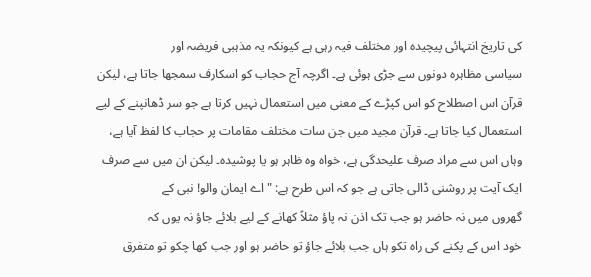کی تاریخ انتہائی پیچیدہ اور مختلف فیہ رہی ہے کیونکہ یہ مذہبی فریضہ اور
سیاسی مظاہرہ دونوں سے جڑی ہوئی ہے۔ اگرچہ آج حجاب کو اسکارف سمجھا جاتا ہے، لیکن
قرآن اس اصطلاح کو اس کپڑے کے معنی میں استعمال نہیں کرتا ہے جو سر ڈھانپنے کے لیے
استعمال کیا جاتا ہے۔ قرآن مجید میں جن سات مختلف مقامات پر حجاب کا لفظ آیا ہے،
وہاں اس سے مراد صرف علیحدگی ہے، خواہ وہ ظاہر ہو یا پوشیدہ۔ لیکن ان میں سے صرف
ایک آیت پر روشنی ڈالی جاتی ہے جو کہ اس طرح ہے: "اے ایمان والو! نبی کے
گھروں میں نہ حاضر ہو جب تک اذن نہ پاؤ مثلاً کھانے کے لیے بلائے جاؤ نہ یوں کہ
خود اس کے پکنے کی راہ تکو ہاں جب بلائے جاؤ تو حاضر ہو اور جب کھا چکو تو متفرق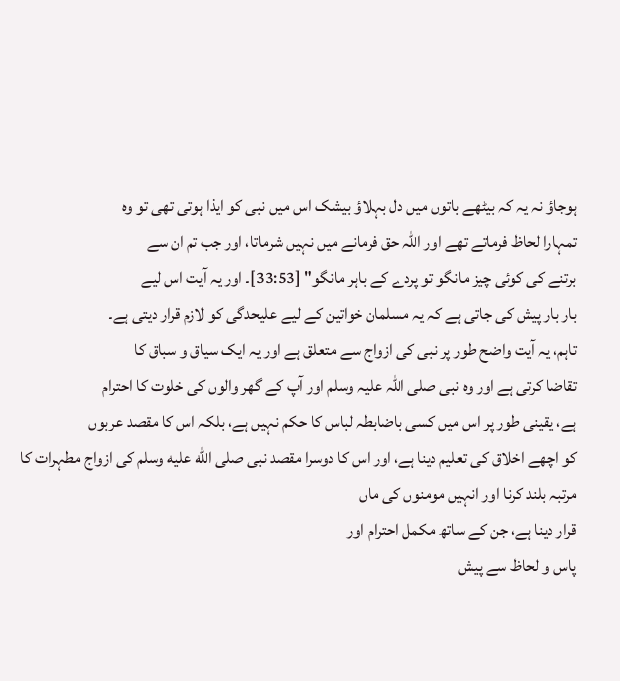ہوجاؤ نہ یہ کہ بیٹھے باتوں میں دل بہلاؤ بیشک اس میں نبی کو ایذا ہوتی تھی تو وہ
تمہارا لحاظ فرماتے تھے اور اللہ حق فرمانے میں نہیں شرماتا، اور جب تم ان سے
برتنے کی کوئی چیز مانگو تو پردے کے باہر مانگو" [33:53]۔ اور یہ آیت اس لیے
بار بار پیش کی جاتی ہے کہ یہ مسلمان خواتین کے لیے علیحدگی کو لازم قرار دیتی ہے۔
تاہم، یہ آیت واضح طور پر نبی کی ازواج سے متعلق ہے اور یہ ایک سیاق و سباق کا
تقاضا کرتی ہے اور وہ نبی صلی اللہ علیہ وسلم اور آپ کے گھر والوں کی خلوت کا احترام
ہے، یقینی طور پر اس میں کسی باضابطہ لباس کا حکم نہیں ہے، بلکہ اس کا مقصد عربوں
کو اچھے اخلاق کی تعلیم دینا ہے، اور اس کا دوسرا مقصد نبی صلى الله عليه وسلم کی ازواج مطہرات کا
مرتبہ بلند کرنا اور انہیں مومنوں کی ماں
قرار دینا ہے، جن کے ساتھ مکمل احترام اور
پاس و لحاظ سے پیش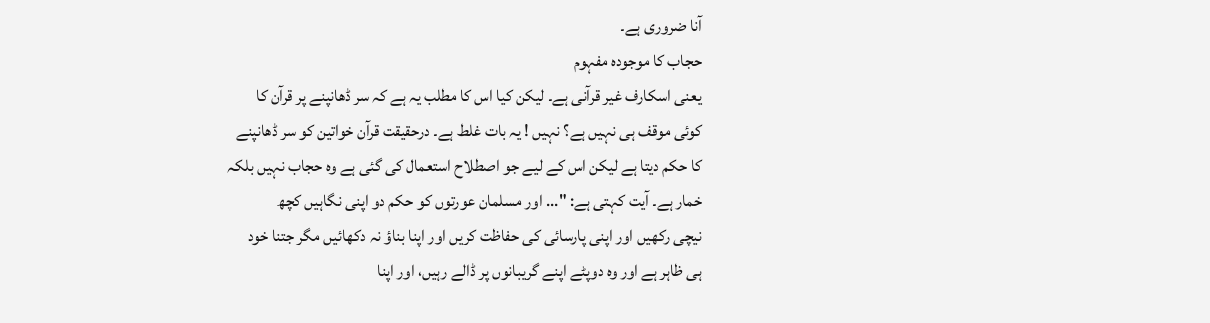آنا ضروری ہے۔
حجاب کا موجودہ مفہوم
یعنی اسکارف غیر قرآنی ہے۔ لیکن کیا اس کا مطلب یہ ہے کہ سر ڈھانپنے پر قرآن کا
کوئی موقف ہی نہیں ہے؟ نہیں ! یہ بات غلط ہے۔ درحقیقت قرآن خواتین کو سر ڈھانپنے
کا حکم دیتا ہے لیکن اس کے لیے جو اصطلاح استعمال کی گئی ہے وہ حجاب نہیں بلکہ
خمار ہے۔ آیت کہتی ہے: "... اور مسلمان عورتوں کو حکم دو اپنی نگاہیں کچھ
نیچی رکھیں اور اپنی پارسائی کی حفاظت کریں اور اپنا بناؤ نہ دکھائیں مگر جتنا خود
ہی ظاہر ہے اور وہ دوپٹے اپنے گریبانوں پر ڈالے رہیں، اور اپنا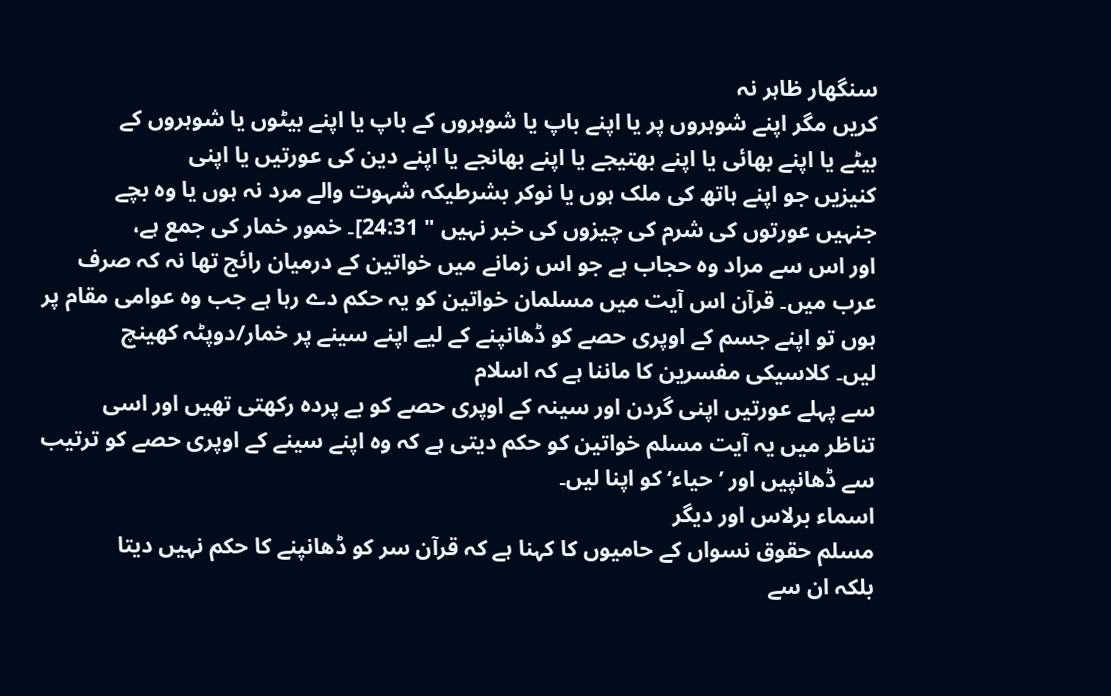سنگھار ظاہر نہ
کریں مگر اپنے شوہروں پر یا اپنے باپ یا شوہروں کے باپ یا اپنے بیٹوں یا شوہروں کے
بیٹے یا اپنے بھائی یا اپنے بھتیجے یا اپنے بھانجے یا اپنے دین کی عورتیں یا اپنی
کنیزیں جو اپنے ہاتھ کی ملک ہوں یا نوکر بشرطیکہ شہوت والے مرد نہ ہوں یا وہ بچے
جنہیں عورتوں کی شرم کی چیزوں کی خبر نہیں " 24:31]۔ خمور خمار کی جمع ہے،
اور اس سے مراد وہ حجاب ہے جو اس زمانے میں خواتین کے درمیان رائج تھا نہ کہ صرف
عرب میں۔ قرآن اس آیت میں مسلمان خواتین کو یہ حکم دے رہا ہے جب وہ عوامی مقام پر
ہوں تو اپنے جسم کے اوپری حصے کو ڈھانپنے کے لیے اپنے سینے پر خمار/دوپٹہ کھینچ
لیں۔ کلاسیکی مفسرین کا ماننا ہے کہ اسلام
سے پہلے عورتیں اپنی گردن اور سینہ کے اوپری حصے کو بے پردہ رکھتی تھیں اور اسی
تناظر میں یہ آیت مسلم خواتین کو حکم دیتی ہے کہ وہ اپنے سینے کے اوپری حصے کو ترتیب
سے ڈھانپیں اور ’حیاء‘ کو اپنا لیں۔
اسماء برلاس اور دیگر
مسلم حقوق نسواں کے حامیوں کا کہنا ہے کہ قرآن سر کو ڈھانپنے کا حکم نہیں دیتا
بلکہ ان سے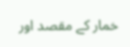خمار کے مقصد اور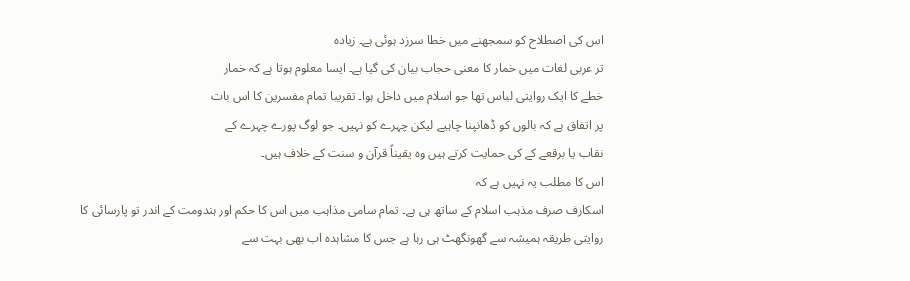اس کی اصطلاح کو سمجھنے میں خطا سرزد ہوئی ہے۔ زیادہ
تر عربی لغات میں خمار کا معنی حجاب بیان کی گیا ہے۔ ایسا معلوم ہوتا ہے کہ خمار
خطے کا ایک روایتی لباس تھا جو اسلام میں داخل ہوا۔ تقریبا تمام مفسرین کا اس بات
پر اتفاق ہے کہ بالوں کو ڈھانپنا چاہیے لیکن چہرے کو نہیں۔ جو لوگ پورے چہرے کے
نقاب یا برقعے کے کی حمایت کرتے ہیں وہ یقیناً قرآن و سنت کے خلاف ہیں۔
اس کا مطلب یہ نہیں ہے کہ
اسکارف صرف مذہب اسلام کے ساتھ ہی ہے۔ تمام سامی مذاہب میں اس کا حکم اور ہندومت کے اندر تو پارسائی کا
روایتی طریقہ ہمیشہ سے گھونگھٹ ہی رہا ہے جس کا مشاہدہ اب بھی بہت سے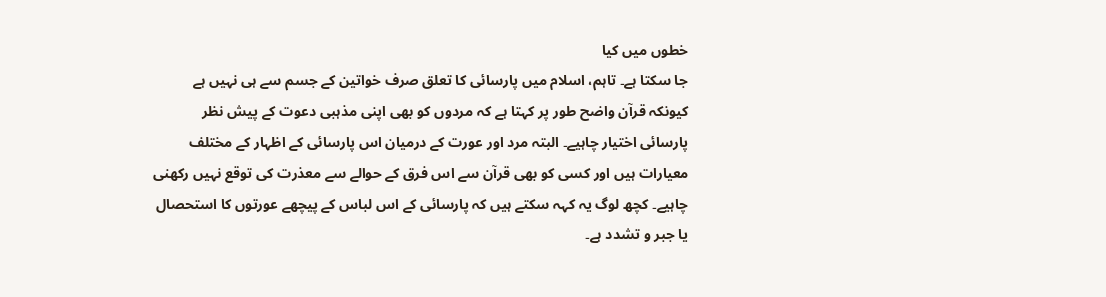خطوں میں کیا
جا سکتا ہے۔ تاہم، اسلام میں پارسائی کا تعلق صرف خواتین کے جسم سے ہی نہیں ہے
کیونکہ قرآن واضح طور پر کہتا ہے کہ مردوں کو بھی اپنی مذہبی دعوت کے پیش نظر
پارسائی اختیار چاہیے۔ البتہ مرد اور عورت کے درمیان اس پارسائی کے اظہار کے مختلف
معیارات ہیں اور کسی کو بھی قرآن سے اس فرق کے حوالے سے معذرت کی توقع نہیں رکھنی
چاہیے۔ کچھ لوگ یہ کہہ سکتے ہیں کہ پارسائی کے اس لباس کے پیچھے عورتوں کا استحصال
یا جبر و تشدد ہے۔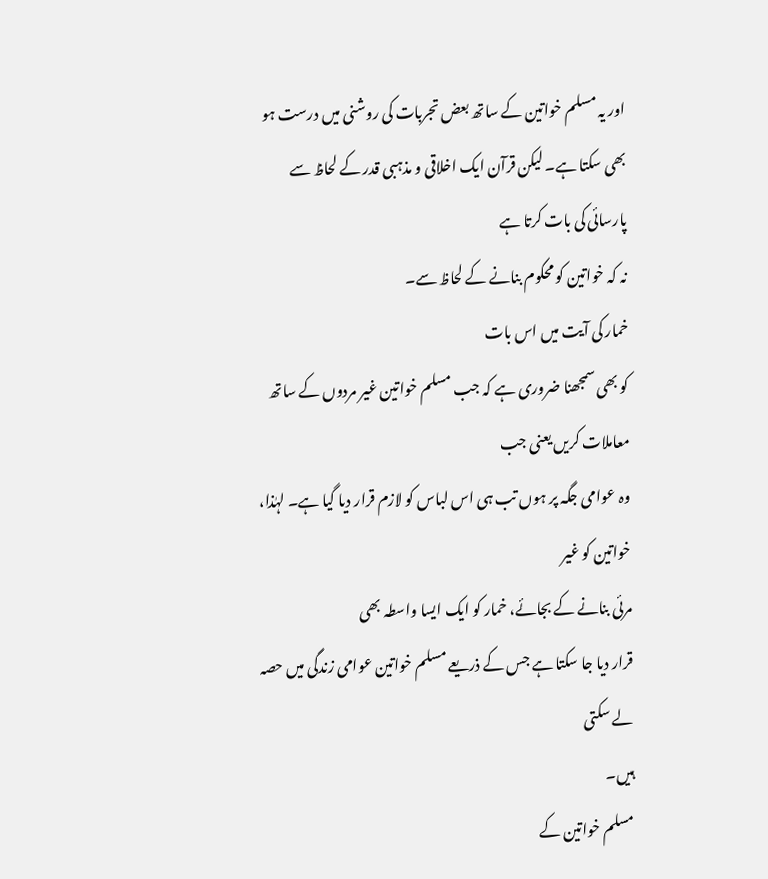اور یہ مسلم خواتین کے ساتھ بعض تجربات کی روشنی میں درست ہو
بھی سکتا ہے۔ لیکن قرآن ایک اخلاقی و مذہبی قدر کے لحاظ سے پارسائی کی بات کرتا ہے
نہ کہ خواتین کو محکوم بنانے کے لحاظ سے۔
خمار کی آیت میں اس بات
کو بھی سمجھنا ضروری ہے کہ جب مسلم خواتین غیر مردوں کے ساتھ معاملات کریں یعنی جب
وہ عوامی جگہ پر ہوں تب ہی اس لباس کو لازم قرار دیا گیا ہے۔ لہٰذا، خواتین کو غیر
مرئی بنانے کے بجائے، خمار کو ایک ایسا واسطہ بھی
قرار دیا جا سکتا ہے جس کے ذریعے مسلم خواتین عوامی زندگی میں حصہ لے سکتی
ہیں۔
مسلم خواتین کے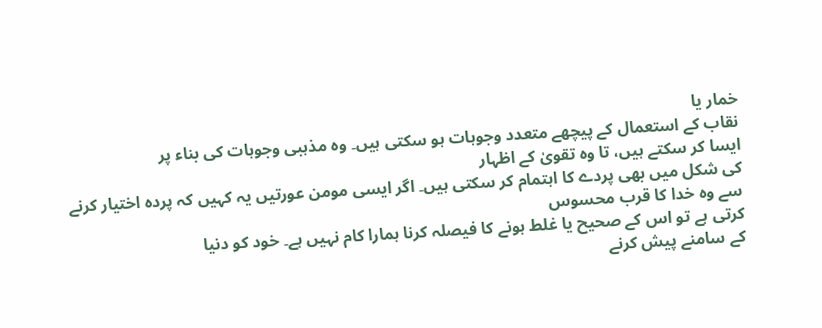خمار یا
نقاب کے استعمال کے پیچھے متعدد وجوہات ہو سکتی ہیں۔ وہ مذہبی وجوہات کی بناء پر
ایسا کر سکتے ہیں، تا وہ تقویٰ کے اظہار
کی شکل میں بھی پردے کا اہتمام کر سکتی ہیں۔ اگر ایسی مومن عورتیں یہ کہیں کہ پردہ اختیار کرنے سے وہ خدا کا قرب محسوس
کرتی ہے تو اس کے صحیح یا غلط ہونے کا فیصلہ کرنا ہمارا کام نہیں ہے۔ خود کو دنیا
کے سامنے پیش کرنے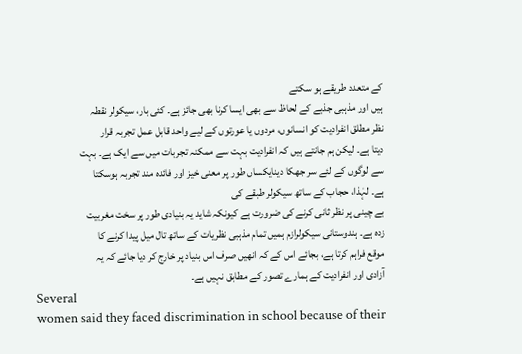کے متعدد طریقے ہو سکتے
ہیں اور مذہبی جذبے کے لحاظ سے بھی ایسا کرنا بھی جائز ہے۔ کئی بار، سیکولر نقطہ
نظر مطلق انفرادیت کو انسانوں، مردوں یا عورتوں کے لیے واحد قابل عمل تجربہ قرار
دیتا ہے۔ لیکن ہم جانتے ہیں کہ انفرادیت بہت سے ممکنہ تجربات میں سے ایک ہے۔ بہت
سے لوگوں کے لئے سر جھکا دینایکساں طور پر معنی خیز اور فائدہ مند تجربہ ہوسکتا
ہے۔ لہٰذا، حجاب کے ساتھ سیکولر طبقے کی
بے چینی پر نظر ثانی کرنے کی ضرورت ہے کیونکہ شاید یہ بنیادی طور پر سخت مغربیت
زدہ ہے۔ ہندوستانی سیکولرازم ہمیں تمام مذہبی نظریات کے ساتھ تال میل پیدا کرنے کا
موقع فراہم کرتا ہے، بجائے اس کے کہ انھیں صرف اس بنیاد پر خارج کر دیا جائے کہ یہ
آزادی اور انفرادیت کے ہمارے تصور کے مطابق نہیں ہے۔
Several
women said they faced discrimination in school because of their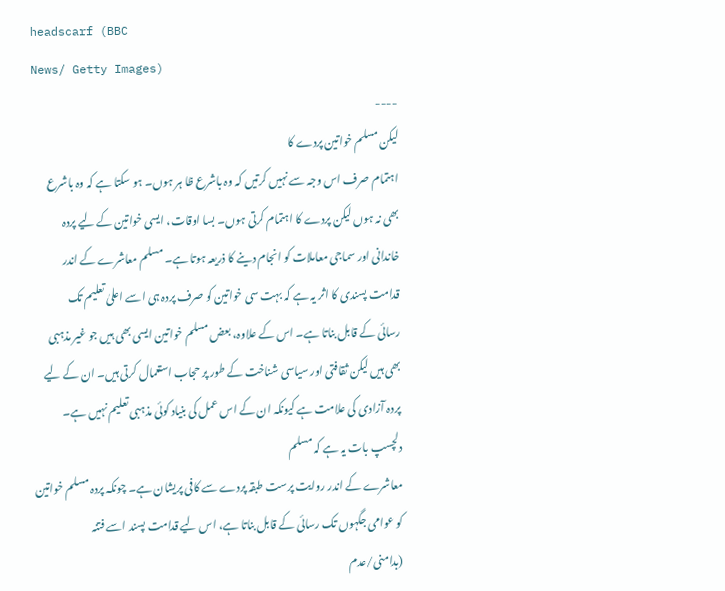headscarf (BBC
News/ Getty Images)
----
لیکن مسلم خواتین پردے کا
اہتمام صرف اس وجہ سے نہیں کرتیں کہ وہ باشرع ظا ہر ہوں۔ ہو سکتا ہے کہ وہ باشرع
بھی نہ ہوں لیکن پردے کا اہتمام کرتی ہوں۔ بسا اوقات، ایسی خواتین کے لیے پردہ
خاندانی اور سماجی معاملات کو انجام دینے کا ذریعہ ہوتا ہے۔ مسلم معاشرے کے اندر
قدامت پسندی کا اثر یہ ہے کہ بہت سی خواتین کو صرف پردہ ہی اسے اعلیٰ تعلیم تک
رسائی کے قابل بناتا ہے۔ اس کے علاوہ، بعض مسلم خواتین ایسی بھی ہیں جو غیر مذہبی
بھی ہیں لیکن ثقافتی اور سیاسی شناخت کے طور پر حجاب استعمال کرتی ہیں۔ ان کے لیے
پردہ آزادی کی علامت ہے کیونکہ ان کے اس عمل کی بنیاد کوئی مذہبی تعلیم نہیں ہے۔
دلچسپ بات یہ ہے کہ مسلم
معاشرے کے اندر روایت پرست طبقہ پردے سے کافی پریشان ہے۔ چونکہ پردہ مسلم خواتین
کو عوامی جگہوں تک رسائی کے قابل بناتا ہے، اس لیے قدامت پسند اسے فتنہ
(بدامنی/عدم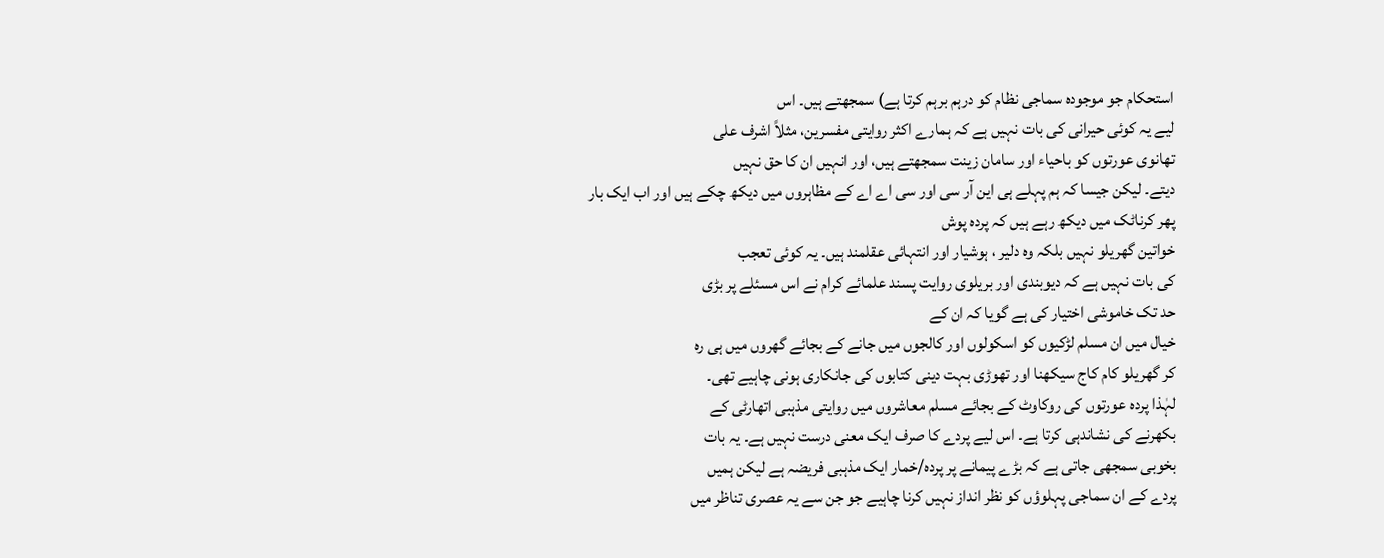استحکام جو موجودہ سماجی نظام کو درہم برہم کرتا ہے) سمجھتے ہیں۔ اس
لیے یہ کوئی حیرانی کی بات نہیں ہے کہ ہمارے اکثر روایتی مفسرین، مثلاً اشرف علی
تھانوی عورتوں کو باحیاء اور سامان زینت سمجھتے ہیں، اور انہیں ان کا حق نہیں
دیتے۔ لیکن جیسا کہ ہم پہلے ہی این آر سی اور سی اے اے کے مظاہروں میں دیکھ چکے ہیں اور اب ایک بار
پھر کرناٹک میں دیکھ رہے ہیں کہ پردہ پوش
خواتین گھریلو نہیں بلکہ وہ دلیر ، ہوشیار اور انتہائی عقلمند ہیں۔ یہ کوئی تعجب
کی بات نہیں ہے کہ دیوبندی اور بریلوی روایت پسند علمائے کرام نے اس مسئلے پر بڑی
حد تک خاموشی اختیار کی ہے گویا کہ ان کے
خیال میں ان مسلم لڑکیوں کو اسکولوں اور کالجوں میں جانے کے بجائے گھروں میں ہی رہ
کر گھریلو کام کاج سیکھنا اور تھوڑی بہت دینی کتابوں کی جانکاری ہونی چاہیے تھی۔
لہٰذا پردہ عورتوں کی روکاوٹ کے بجائے مسلم معاشروں میں روایتی مذہبی اتھارٹی کے
بکھرنے کی نشاندہی کرتا ہے۔ اس لیے پردے کا صرف ایک معنی درست نہیں ہے۔ یہ بات
بخوبی سمجھی جاتی ہے کہ بڑے پیمانے پر پردہ/خمار ایک مذہبی فریضہ ہے لیکن ہمیں
پردے کے ان سماجی پہلوؤں کو نظر انداز نہیں کرنا چاہیے جو جن سے یہ عصری تناظر میں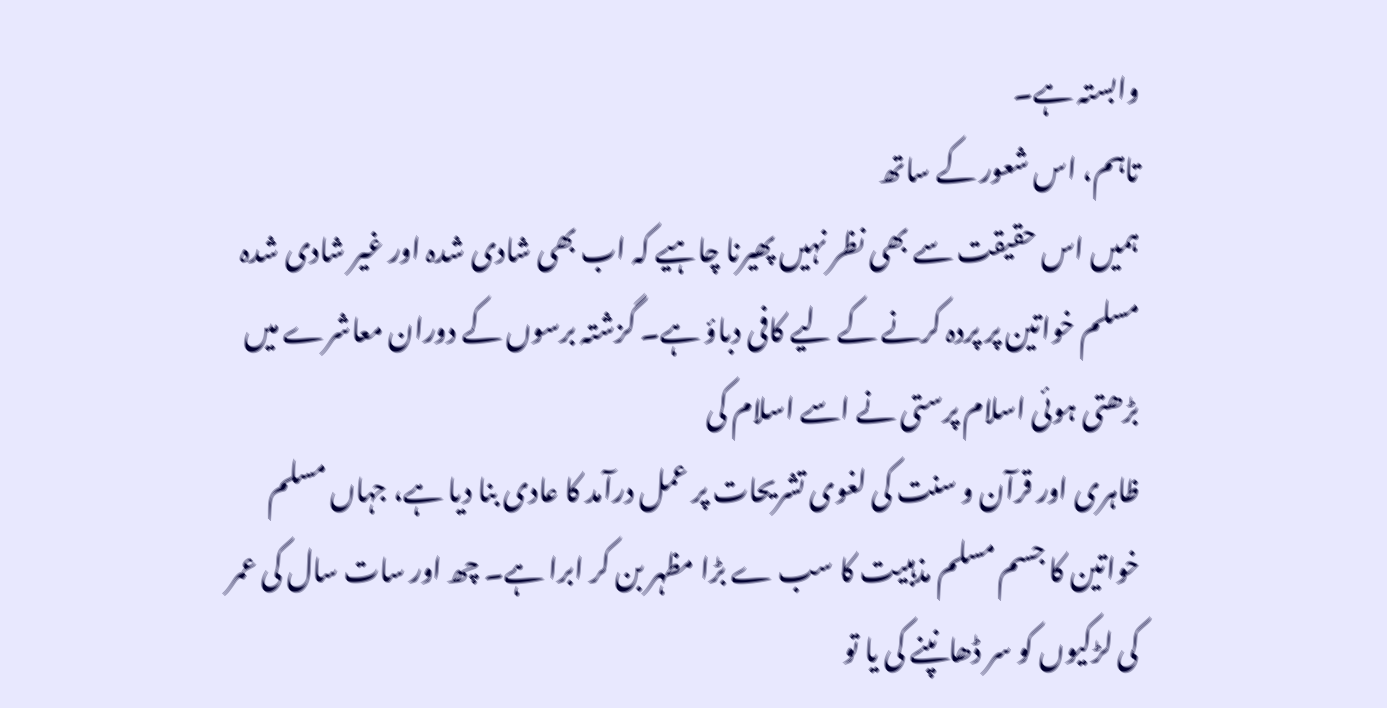وابستہ ہے۔
تاہم، اس شعور کے ساتھ
ہمیں اس حقیقت سے بھی نظر نہیں پھیرنا چاہیے کہ اب بھی شادی شدہ اور غیر شادی شدہ
مسلم خواتین پر پردہ کرنے کے لیے کافی دباؤ ہے۔ گزشتہ برسوں کے دوران معاشرے میں
بڑھتی ہوئی اسلام پرستی نے اسے اسلام کی
ظاہری اور قرآن و سنت کی لغوی تشریحات پر عمل درآمد کا عادی بنا دیا ہے، جہاں مسلم
خواتین کا جسم مسلم مذہبیت کا سب ے بڑا مظہر بن کر ابرا ہے۔ چھ اور سات سال کی عمر
کی لڑکیوں کو سر ڈھانپنے کی یا تو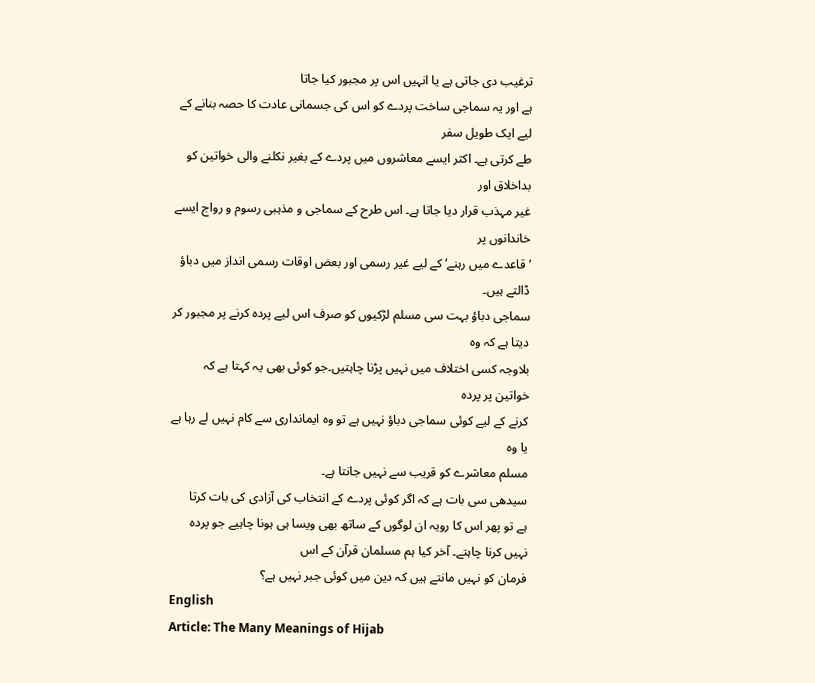ترغیب دی جاتی ہے یا انہیں اس پر مجبور کیا جاتا
ہے اور یہ سماجی ساخت پردے کو اس کی جسمانی عادت کا حصہ بنانے کے لیے ایک طویل سفر
طے کرتی ہے۔ اکثر ایسے معاشروں میں پردے کے بغیر نکلنے والی خواتین کو بداخلاق اور
غیر مہذب قرار دیا جاتا ہے۔ اس طرح کے سماجی و مذہبی رسوم و رواج ایسے خاندانوں پر
’قاعدے میں رہنے‘ کے لیے غیر رسمی اور بعض اوقات رسمی انداز میں دباؤ ڈالتے ہیں۔
سماجی دباؤ بہت سی مسلم لڑکیوں کو صرف اس لیے پردہ کرنے پر مجبور کر دیتا ہے کہ وہ
بلاوجہ کسی اختلاف میں نہیں پڑنا چاہتیں۔جو کوئی بھی یہ کہتا ہے کہ خواتین پر پردہ
کرنے کے لیے کوئی سماجی دباؤ نہیں ہے تو وہ ایمانداری سے کام نہیں لے رہا ہے یا وہ
مسلم معاشرے کو قریب سے نہیں جانتا ہے۔
سیدھی سی بات ہے کہ اگر کوئی پردے کے انتخاب کی آزادی کی بات کرتا
ہے تو پھر اس کا رویہ ان لوگوں کے ساتھ بھی ویسا ہی ہونا چاہیے جو پردہ نہیں کرنا چاہتے۔ آخر کیا ہم مسلمان قرآن کے اس
فرمان کو نہیں مانتے ہیں کہ دین میں کوئی جبر نہیں ہے؟
English
Article: The Many Meanings of Hijab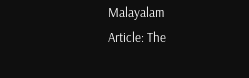Malayalam
Article: The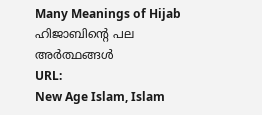Many Meanings of Hijab ഹിജാബിന്റെ പല
അർത്ഥങ്ങൾ
URL:
New Age Islam, Islam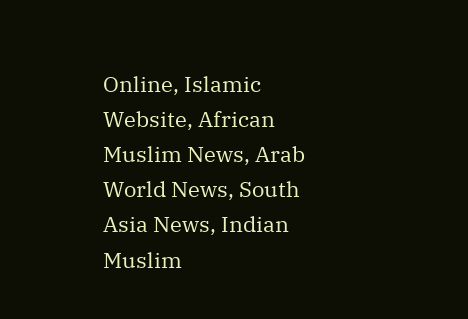Online, Islamic Website, African Muslim News, Arab World News, South Asia News, Indian Muslim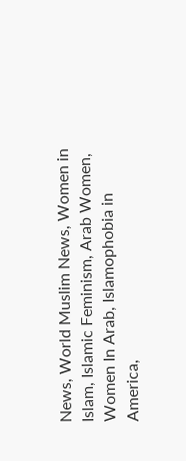News, World Muslim News, Women in Islam, Islamic Feminism, Arab Women, Women In Arab, Islamophobia in America,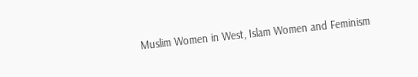Muslim Women in West, Islam Women and Feminism